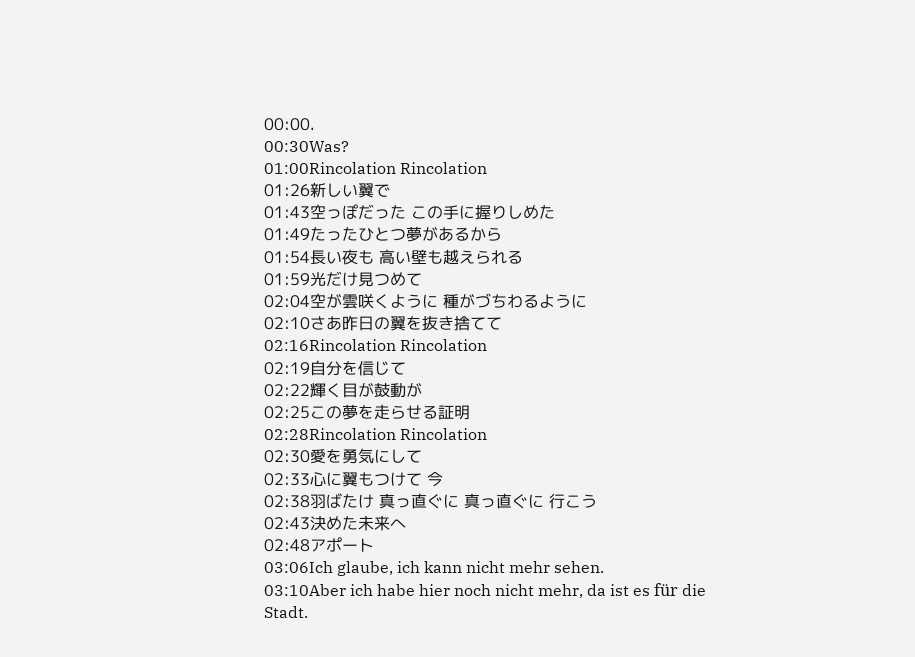00:00.
00:30Was?
01:00Rincolation Rincolation
01:26新しい翼で
01:43空っぽだった この手に握りしめた
01:49たったひとつ夢があるから
01:54長い夜も 高い壁も越えられる
01:59光だけ見つめて
02:04空が雲咲くように 種がづちわるように
02:10さあ昨日の翼を抜き捨てて
02:16Rincolation Rincolation
02:19自分を信じて
02:22輝く目が鼓動が
02:25この夢を走らせる証明
02:28Rincolation Rincolation
02:30愛を勇気にして
02:33心に翼もつけて 今
02:38羽ばたけ 真っ直ぐに 真っ直ぐに 行こう
02:43決めた未来へ
02:48アポート
03:06Ich glaube, ich kann nicht mehr sehen.
03:10Aber ich habe hier noch nicht mehr, da ist es für die Stadt.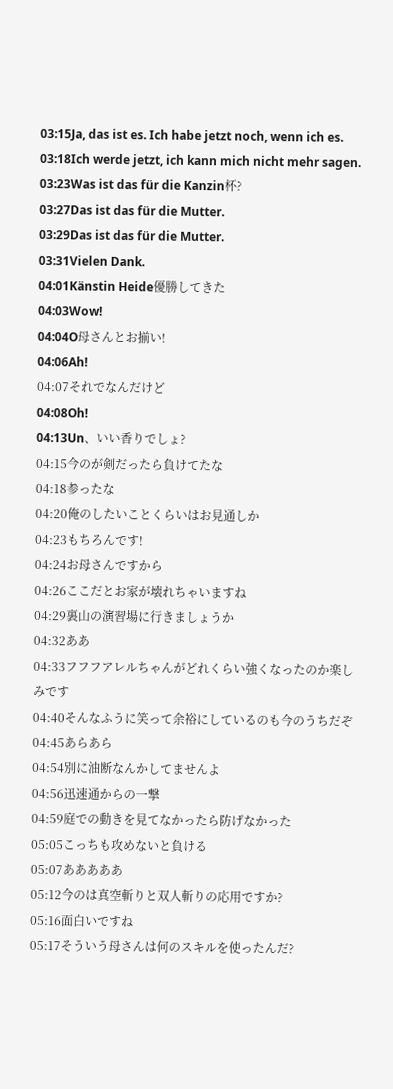03:15Ja, das ist es. Ich habe jetzt noch, wenn ich es.
03:18Ich werde jetzt, ich kann mich nicht mehr sagen.
03:23Was ist das für die Kanzin杯?
03:27Das ist das für die Mutter.
03:29Das ist das für die Mutter.
03:31Vielen Dank.
04:01Känstin Heide優勝してきた
04:03Wow!
04:04O母さんとお揃い!
04:06Ah!
04:07それでなんだけど
04:08Oh!
04:13Un、いい香りでしょ?
04:15今のが剣だったら負けてたな
04:18参ったな
04:20俺のしたいことくらいはお見通しか
04:23もちろんです!
04:24お母さんですから
04:26ここだとお家が壊れちゃいますね
04:29裏山の演習場に行きましょうか
04:32ああ
04:33フフフアレルちゃんがどれくらい強くなったのか楽しみです
04:40そんなふうに笑って余裕にしているのも今のうちだぞ
04:45あらあら
04:54別に油断なんかしてませんよ
04:56迅速通からの一撃
04:59庭での動きを見てなかったら防げなかった
05:05こっちも攻めないと負ける
05:07あああああ
05:12今のは真空斬りと双人斬りの応用ですか?
05:16面白いですね
05:17そういう母さんは何のスキルを使ったんだ?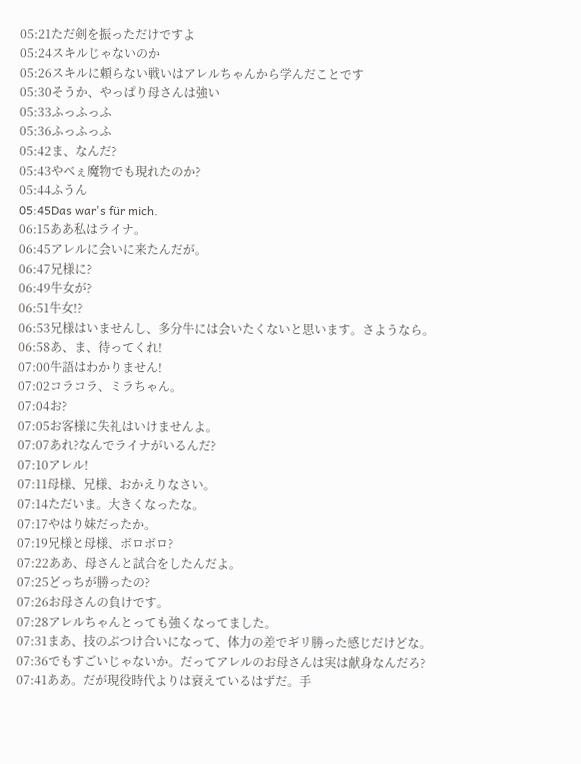05:21ただ剣を振っただけですよ
05:24スキルじゃないのか
05:26スキルに頼らない戦いはアレルちゃんから学んだことです
05:30そうか、やっぱり母さんは強い
05:33ふっふっふ
05:36ふっふっふ
05:42ま、なんだ?
05:43やべぇ魔物でも現れたのか?
05:44ふうん
05:45Das war's für mich.
06:15ああ私はライナ。
06:45アレルに会いに来たんだが。
06:47兄様に?
06:49牛女が?
06:51牛女!?
06:53兄様はいませんし、多分牛には会いたくないと思います。さようなら。
06:58あ、ま、待ってくれ!
07:00牛語はわかりません!
07:02コラコラ、ミラちゃん。
07:04お?
07:05お客様に失礼はいけませんよ。
07:07あれ?なんでライナがいるんだ?
07:10アレル!
07:11母様、兄様、おかえりなさい。
07:14ただいま。大きくなったな。
07:17やはり妹だったか。
07:19兄様と母様、ボロボロ?
07:22ああ、母さんと試合をしたんだよ。
07:25どっちが勝ったの?
07:26お母さんの負けです。
07:28アレルちゃんとっても強くなってました。
07:31まあ、技のぶつけ合いになって、体力の差でギリ勝った感じだけどな。
07:36でもすごいじゃないか。だってアレルのお母さんは実は献身なんだろ?
07:41ああ。だが現役時代よりは衰えているはずだ。手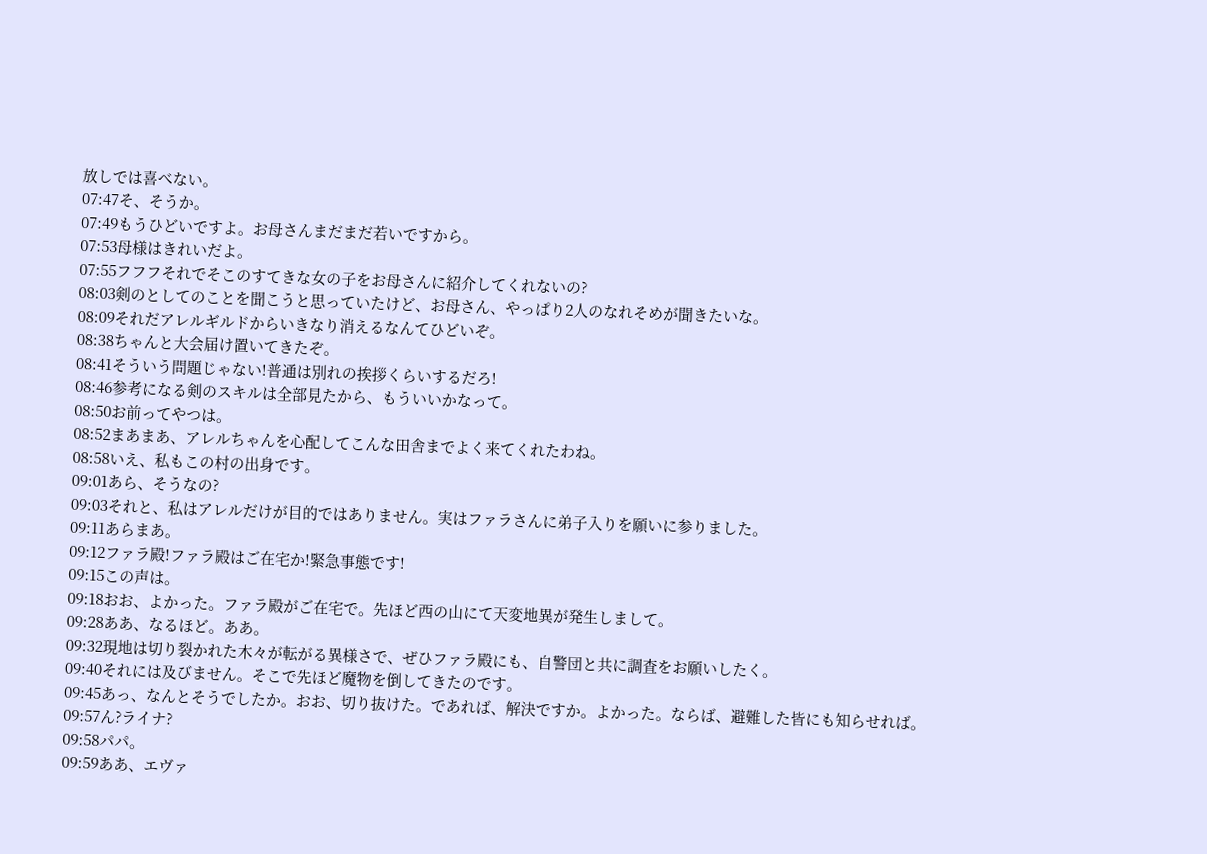放しでは喜べない。
07:47そ、そうか。
07:49もうひどいですよ。お母さんまだまだ若いですから。
07:53母様はきれいだよ。
07:55フフフそれでそこのすてきな女の子をお母さんに紹介してくれないの?
08:03剣のとしてのことを聞こうと思っていたけど、お母さん、やっぱり2人のなれそめが聞きたいな。
08:09それだアレルギルドからいきなり消えるなんてひどいぞ。
08:38ちゃんと大会届け置いてきたぞ。
08:41そういう問題じゃない!普通は別れの挨拶くらいするだろ!
08:46参考になる剣のスキルは全部見たから、もういいかなって。
08:50お前ってやつは。
08:52まあまあ、アレルちゃんを心配してこんな田舎までよく来てくれたわね。
08:58いえ、私もこの村の出身です。
09:01あら、そうなの?
09:03それと、私はアレルだけが目的ではありません。実はファラさんに弟子入りを願いに参りました。
09:11あらまあ。
09:12ファラ殿!ファラ殿はご在宅か!緊急事態です!
09:15この声は。
09:18おお、よかった。ファラ殿がご在宅で。先ほど西の山にて天変地異が発生しまして。
09:28ああ、なるほど。ああ。
09:32現地は切り裂かれた木々が転がる異様さで、ぜひファラ殿にも、自警団と共に調査をお願いしたく。
09:40それには及びません。そこで先ほど魔物を倒してきたのです。
09:45あっ、なんとそうでしたか。おお、切り抜けた。であれば、解決ですか。よかった。ならば、避難した皆にも知らせれば。
09:57ん?ライナ?
09:58パパ。
09:59ああ、エヴァ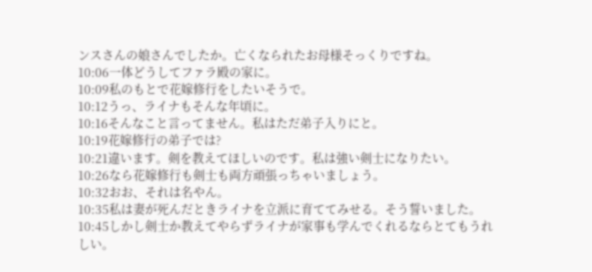ンスさんの娘さんでしたか。亡くなられたお母様そっくりですね。
10:06一体どうしてファラ殿の家に。
10:09私のもとで花嫁修行をしたいそうで。
10:12うっ、ライナもそんな年頃に。
10:16そんなこと言ってません。私はただ弟子入りにと。
10:19花嫁修行の弟子では?
10:21違います。剣を教えてほしいのです。私は強い剣士になりたい。
10:26なら花嫁修行も剣士も両方頑張っちゃいましょう。
10:32おお、それは名やん。
10:35私は妻が死んだときライナを立派に育ててみせる。そう誓いました。
10:45しかし剣士か教えてやらずライナが家事も学んでくれるならとてもうれしい。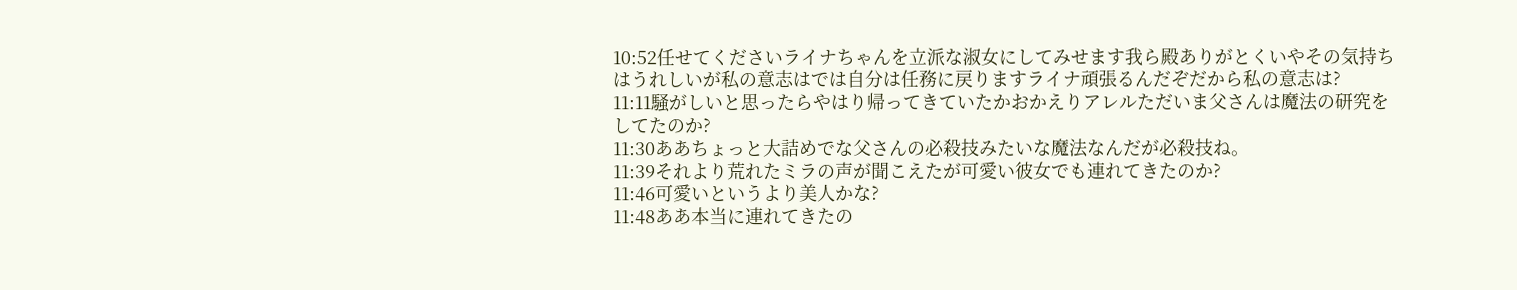10:52任せてくださいライナちゃんを立派な淑女にしてみせます我ら殿ありがとくいやその気持ちはうれしいが私の意志はでは自分は任務に戻りますライナ頑張るんだぞだから私の意志は?
11:11騒がしいと思ったらやはり帰ってきていたかおかえりアレルただいま父さんは魔法の研究をしてたのか?
11:30ああちょっと大詰めでな父さんの必殺技みたいな魔法なんだが必殺技ね。
11:39それより荒れたミラの声が聞こえたが可愛い彼女でも連れてきたのか?
11:46可愛いというより美人かな?
11:48ああ本当に連れてきたの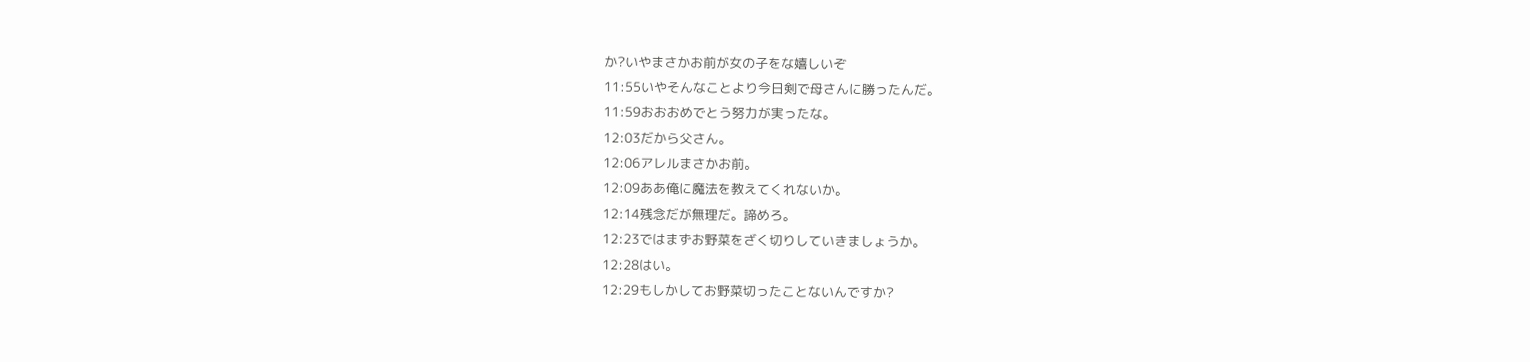か?いやまさかお前が女の子をな嬉しいぞ
11:55いやそんなことより今日剣で母さんに勝ったんだ。
11:59おおおめでとう努力が実ったな。
12:03だから父さん。
12:06アレルまさかお前。
12:09ああ俺に魔法を教えてくれないか。
12:14残念だが無理だ。諦めろ。
12:23ではまずお野菜をざく切りしていきましょうか。
12:28はい。
12:29もしかしてお野菜切ったことないんですか?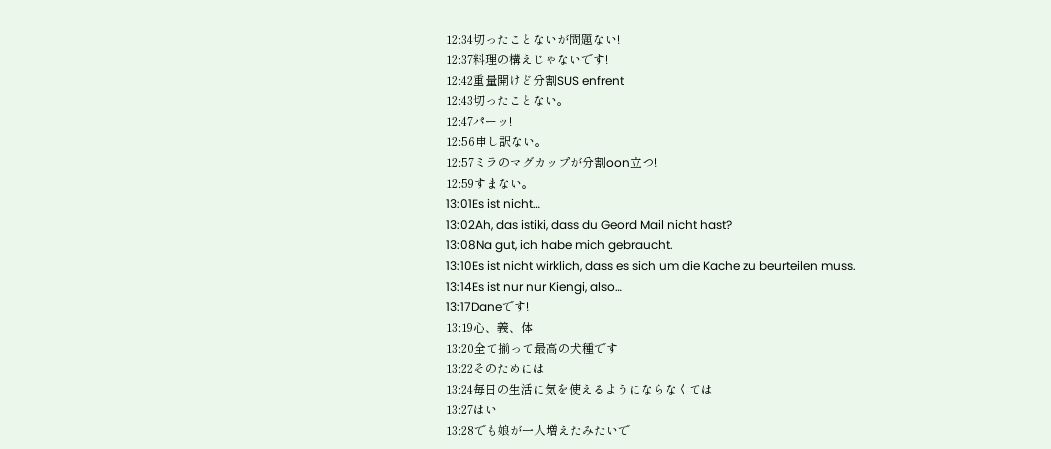12:34切ったことないが問題ない!
12:37料理の構えじゃないです!
12:42重量開けど分割SUS enfrent
12:43切ったことない。
12:47パーッ!
12:56申し訳ない。
12:57ミラのマグカップが分割oon立つ!
12:59すまない。
13:01Es ist nicht…
13:02Ah, das istiki, dass du Geord Mail nicht hast?
13:08Na gut, ich habe mich gebraucht.
13:10Es ist nicht wirklich, dass es sich um die Kache zu beurteilen muss.
13:14Es ist nur nur Kiengi, also…
13:17Daneです!
13:19心、義、体
13:20全て揃って最高の犬種です
13:22そのためには
13:24毎日の生活に気を使えるようにならなくては
13:27はい
13:28でも娘が一人増えたみたいで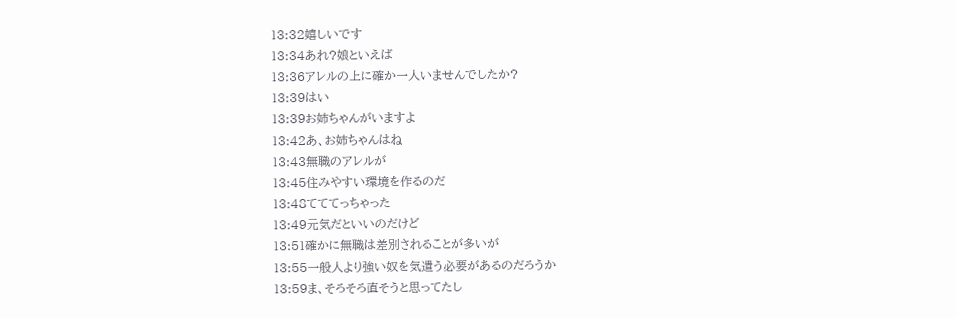13:32嬉しいです
13:34あれ?娘といえば
13:36アレルの上に確か一人いませんでしたか?
13:39はい
13:39お姉ちゃんがいますよ
13:42あ、お姉ちゃんはね
13:43無職のアレルが
13:45住みやすい環境を作るのだ
13:48てててっちゃった
13:49元気だといいのだけど
13:51確かに無職は差別されることが多いが
13:55一般人より強い奴を気遣う必要があるのだろうか
13:59ま、そろそろ直そうと思ってたし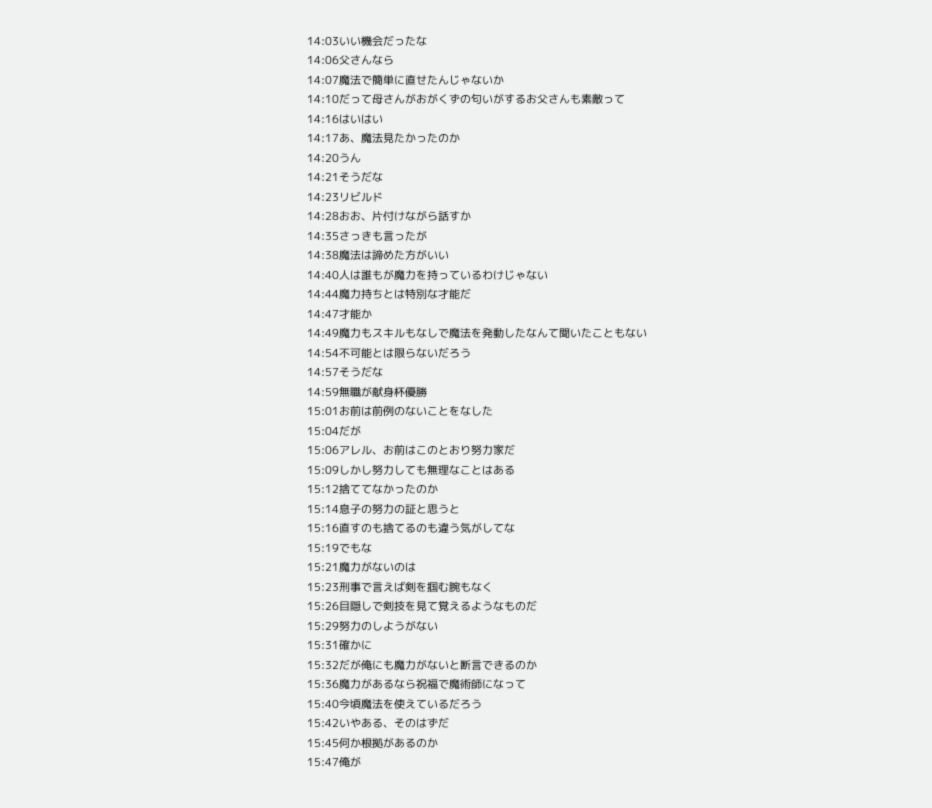14:03いい機会だったな
14:06父さんなら
14:07魔法で簡単に直せたんじゃないか
14:10だって母さんがおがくずの匂いがするお父さんも素敵って
14:16はいはい
14:17あ、魔法見たかったのか
14:20うん
14:21そうだな
14:23リビルド
14:28おお、片付けながら話すか
14:35さっきも言ったが
14:38魔法は諦めた方がいい
14:40人は誰もが魔力を持っているわけじゃない
14:44魔力持ちとは特別な才能だ
14:47才能か
14:49魔力もスキルもなしで魔法を発動したなんて聞いたこともない
14:54不可能とは限らないだろう
14:57そうだな
14:59無職が献身杯優勝
15:01お前は前例のないことをなした
15:04だが
15:06アレル、お前はこのとおり努力家だ
15:09しかし努力しても無理なことはある
15:12捨ててなかったのか
15:14息子の努力の証と思うと
15:16直すのも捨てるのも違う気がしてな
15:19でもな
15:21魔力がないのは
15:23刑事で言えば剣を掴む腕もなく
15:26目隠しで剣技を見て覚えるようなものだ
15:29努力のしようがない
15:31確かに
15:32だが俺にも魔力がないと断言できるのか
15:36魔力があるなら祝福で魔術師になって
15:40今頃魔法を使えているだろう
15:42いやある、そのはずだ
15:45何か根拠があるのか
15:47俺が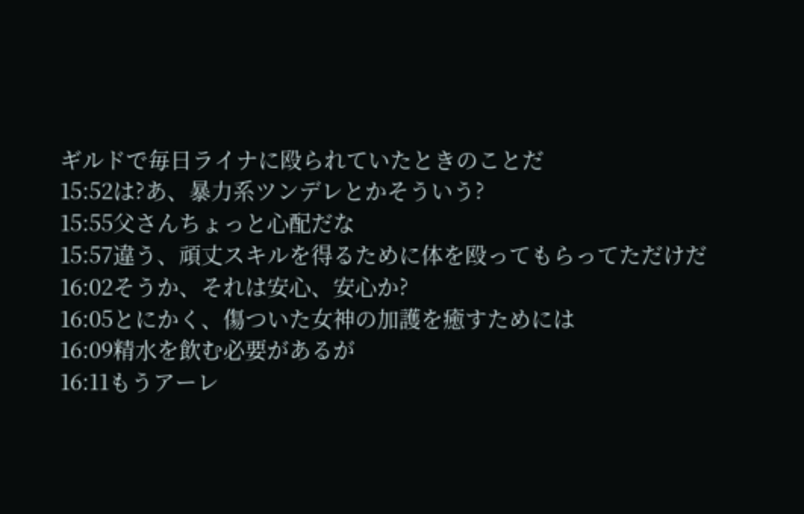ギルドで毎日ライナに殴られていたときのことだ
15:52は?あ、暴力系ツンデレとかそういう?
15:55父さんちょっと心配だな
15:57違う、頑丈スキルを得るために体を殴ってもらってただけだ
16:02そうか、それは安心、安心か?
16:05とにかく、傷ついた女神の加護を癒すためには
16:09精水を飲む必要があるが
16:11もうアーレ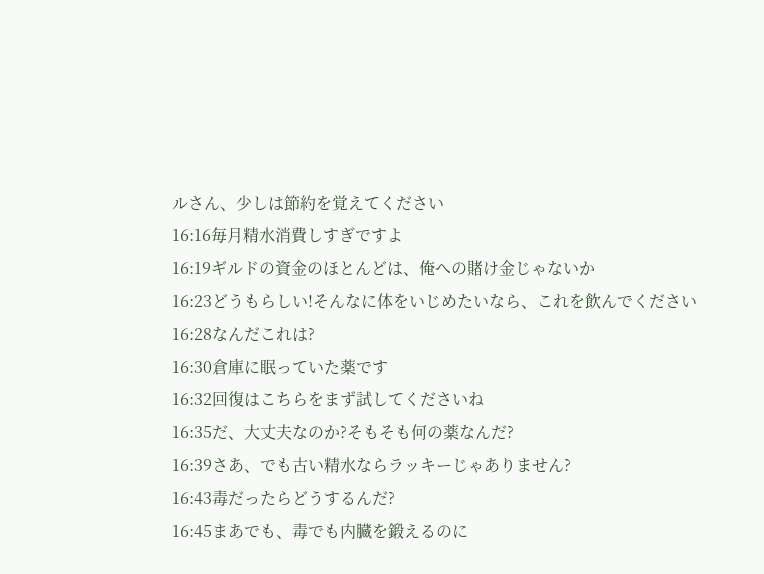ルさん、少しは節約を覚えてください
16:16毎月精水消費しすぎですよ
16:19ギルドの資金のほとんどは、俺への賭け金じゃないか
16:23どうもらしい!そんなに体をいじめたいなら、これを飲んでください
16:28なんだこれは?
16:30倉庫に眠っていた薬です
16:32回復はこちらをまず試してくださいね
16:35だ、大丈夫なのか?そもそも何の薬なんだ?
16:39さあ、でも古い精水ならラッキーじゃありません?
16:43毒だったらどうするんだ?
16:45まあでも、毒でも内臓を鍛えるのに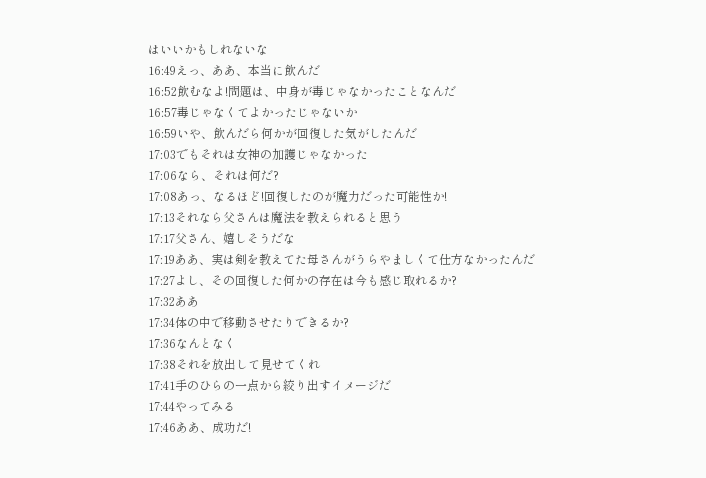はいいかもしれないな
16:49えっ、ああ、本当に飲んだ
16:52飲むなよ!問題は、中身が毒じゃなかったことなんだ
16:57毒じゃなくてよかったじゃないか
16:59いや、飲んだら何かが回復した気がしたんだ
17:03でもそれは女神の加護じゃなかった
17:06なら、それは何だ?
17:08あっ、なるほど!回復したのが魔力だった可能性か!
17:13それなら父さんは魔法を教えられると思う
17:17父さん、嬉しそうだな
17:19ああ、実は剣を教えてた母さんがうらやましくて仕方なかったんだ
17:27よし、その回復した何かの存在は今も感じ取れるか?
17:32ああ
17:34体の中で移動させたりできるか?
17:36なんとなく
17:38それを放出して見せてくれ
17:41手のひらの一点から絞り出すイメージだ
17:44やってみる
17:46ああ、成功だ!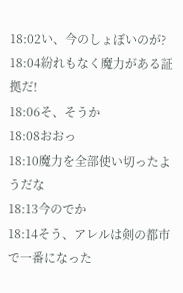18:02い、今のしょぼいのが?
18:04紛れもなく魔力がある証拠だ!
18:06そ、そうか
18:08おおっ
18:10魔力を全部使い切ったようだな
18:13今のでか
18:14そう、アレルは剣の都市で一番になった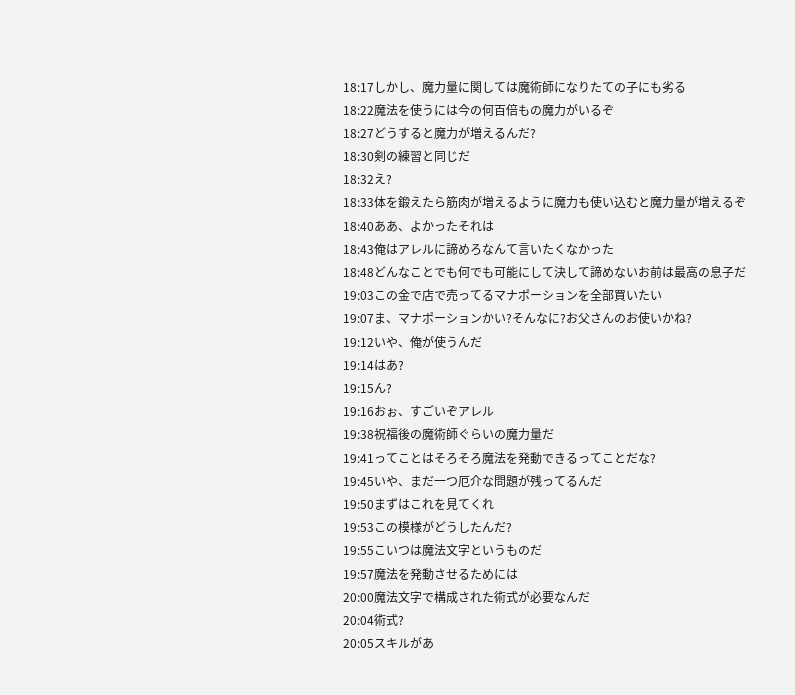18:17しかし、魔力量に関しては魔術師になりたての子にも劣る
18:22魔法を使うには今の何百倍もの魔力がいるぞ
18:27どうすると魔力が増えるんだ?
18:30剣の練習と同じだ
18:32え?
18:33体を鍛えたら筋肉が増えるように魔力も使い込むと魔力量が増えるぞ
18:40ああ、よかったそれは
18:43俺はアレルに諦めろなんて言いたくなかった
18:48どんなことでも何でも可能にして決して諦めないお前は最高の息子だ
19:03この金で店で売ってるマナポーションを全部買いたい
19:07ま、マナポーションかい?そんなに?お父さんのお使いかね?
19:12いや、俺が使うんだ
19:14はあ?
19:15ん?
19:16おぉ、すごいぞアレル
19:38祝福後の魔術師ぐらいの魔力量だ
19:41ってことはそろそろ魔法を発動できるってことだな?
19:45いや、まだ一つ厄介な問題が残ってるんだ
19:50まずはこれを見てくれ
19:53この模様がどうしたんだ?
19:55こいつは魔法文字というものだ
19:57魔法を発動させるためには
20:00魔法文字で構成された術式が必要なんだ
20:04術式?
20:05スキルがあ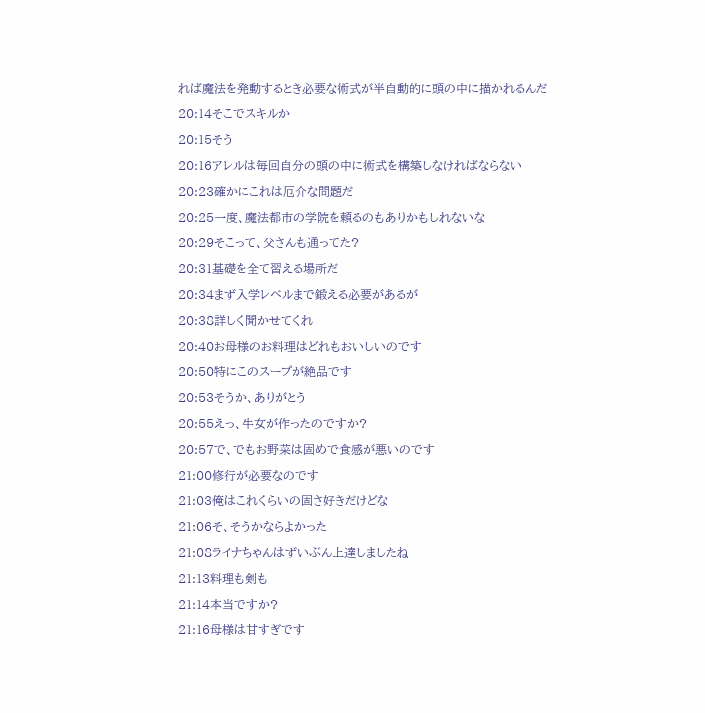れば魔法を発動するとき必要な術式が半自動的に頭の中に描かれるんだ
20:14そこでスキルか
20:15そう
20:16アレルは毎回自分の頭の中に術式を構築しなければならない
20:23確かにこれは厄介な問題だ
20:25一度、魔法都市の学院を頼るのもありかもしれないな
20:29そこって、父さんも通ってた?
20:31基礎を全て習える場所だ
20:34まず入学レベルまで鍛える必要があるが
20:38詳しく聞かせてくれ
20:40お母様のお料理はどれもおいしいのです
20:50特にこのスープが絶品です
20:53そうか、ありがとう
20:55えっ、牛女が作ったのですか?
20:57で、でもお野菜は固めで食感が悪いのです
21:00修行が必要なのです
21:03俺はこれくらいの固さ好きだけどな
21:06そ、そうかならよかった
21:08ライナちゃんはずいぶん上達しましたね
21:13料理も剣も
21:14本当ですか?
21:16母様は甘すぎです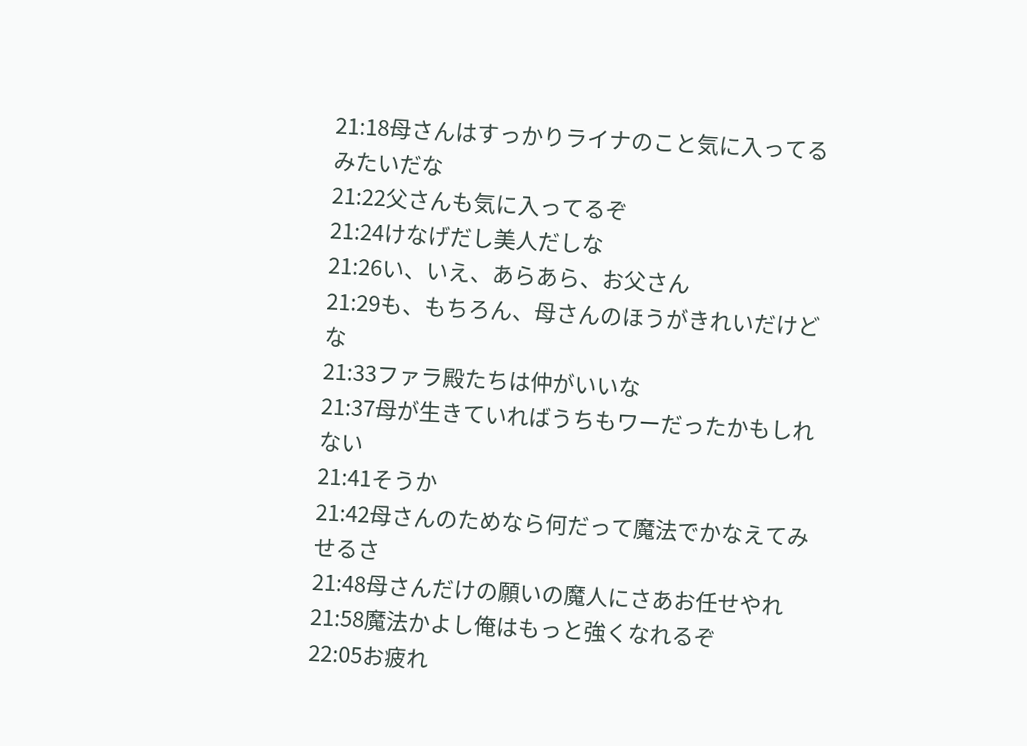21:18母さんはすっかりライナのこと気に入ってるみたいだな
21:22父さんも気に入ってるぞ
21:24けなげだし美人だしな
21:26い、いえ、あらあら、お父さん
21:29も、もちろん、母さんのほうがきれいだけどな
21:33ファラ殿たちは仲がいいな
21:37母が生きていればうちもワーだったかもしれない
21:41そうか
21:42母さんのためなら何だって魔法でかなえてみせるさ
21:48母さんだけの願いの魔人にさあお任せやれ
21:58魔法かよし俺はもっと強くなれるぞ
22:05お疲れ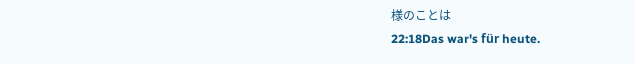様のことは
22:18Das war's für heute.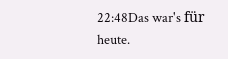22:48Das war's für heute.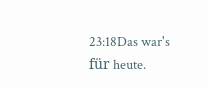23:18Das war's für heute.